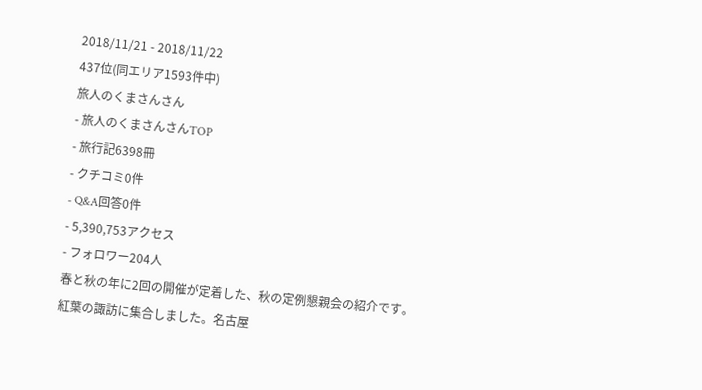2018/11/21 - 2018/11/22
437位(同エリア1593件中)
旅人のくまさんさん
- 旅人のくまさんさんTOP
- 旅行記6398冊
- クチコミ0件
- Q&A回答0件
- 5,390,753アクセス
- フォロワー204人
春と秋の年に2回の開催が定着した、秋の定例懇親会の紹介です。紅葉の諏訪に集合しました。名古屋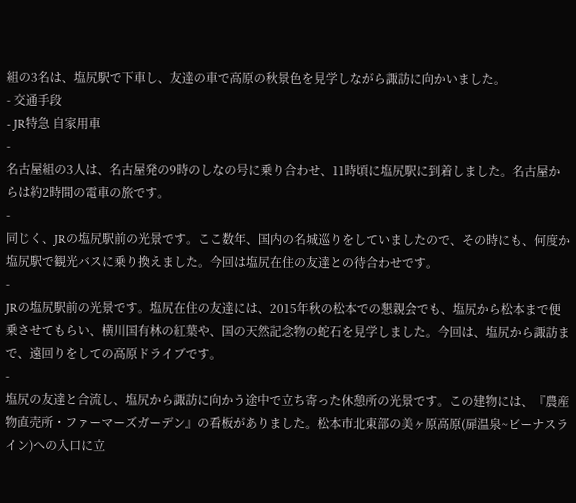組の3名は、塩尻駅で下車し、友達の車で高原の秋景色を見学しながら諏訪に向かいました。
- 交通手段
- JR特急 自家用車
-
名古屋組の3人は、名古屋発の9時のしなの号に乗り合わせ、11時頃に塩尻駅に到着しました。名古屋からは約2時間の電車の旅です。
-
同じく、JRの塩尻駅前の光景です。ここ数年、国内の名城巡りをしていましたので、その時にも、何度か塩尻駅で観光バスに乗り換えました。今回は塩尻在住の友達との待合わせです。
-
JRの塩尻駅前の光景です。塩尻在住の友達には、2015年秋の松本での懇親会でも、塩尻から松本まで便乗させてもらい、横川国有林の紅葉や、国の天然記念物の蛇石を見学しました。今回は、塩尻から諏訪まで、遠回りをしての高原ドライブです。
-
塩尻の友達と合流し、塩尻から諏訪に向かう途中で立ち寄った休憩所の光景です。この建物には、『農産物直売所・ファーマーズガーデン』の看板がありました。松本市北東部の美ヶ原高原(扉温泉~ビーナスライン)への入口に立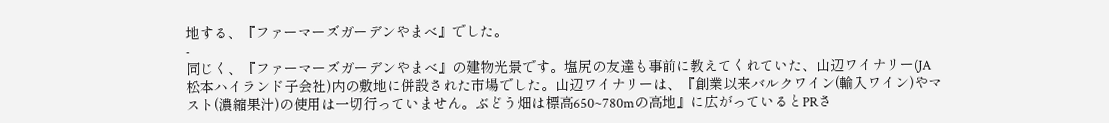地する、『ファーマーズガーデンやまべ』でした。
-
同じく、『ファーマーズガーデンやまべ』の建物光景です。塩尻の友達も事前に教えてくれていた、山辺ワイナリー(JA松本ハイランド子会社)内の敷地に併設された市場でした。山辺ワイナリーは、『創業以来バルクワイン(輸入ワイン)やマスト(濃縮果汁)の使用は一切行っていません。ぶどう畑は標高650~780mの高地』に広がっているとPRさ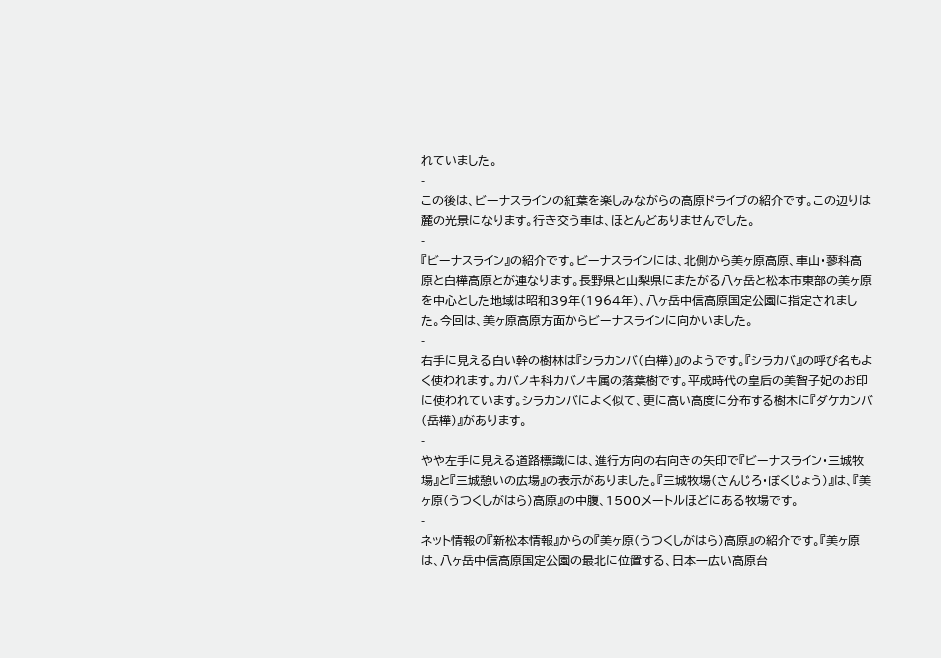れていました。
-
この後は、ビーナスラインの紅葉を楽しみながらの高原ドライブの紹介です。この辺りは麓の光景になります。行き交う車は、ほとんどありませんでした。
-
『ビーナスライン』の紹介です。ビーナスラインには、北側から美ヶ原高原、車山・蓼科高原と白樺高原とが連なります。長野県と山梨県にまたがる八ヶ岳と松本市東部の美ヶ原を中心とした地域は昭和39年(1964年)、八ヶ岳中信高原国定公園に指定されました。今回は、美ヶ原高原方面からビーナスラインに向かいました。
-
右手に見える白い幹の樹林は『シラカンバ(白樺)』のようです。『シラカバ』の呼び名もよく使われます。カバノキ科カバノキ属の落葉樹です。平成時代の皇后の美智子妃のお印に使われています。シラカンバによく似て、更に高い高度に分布する樹木に『ダケカンバ(岳樺)』があります。
-
やや左手に見える道路標識には、進行方向の右向きの矢印で『ビーナスライン・三城牧場』と『三城憩いの広場』の表示がありました。『三城牧場(さんじろ・ぼくじょう)』は、『美ヶ原(うつくしがはら)高原』の中腹、1500メートルほどにある牧場です。
-
ネット情報の『新松本情報』からの『美ヶ原(うつくしがはら)高原』の紹介です。『美ヶ原は、八ヶ岳中信高原国定公園の最北に位置する、日本一広い高原台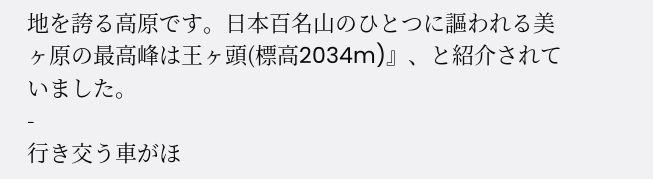地を誇る高原です。日本百名山のひとつに謳われる美ヶ原の最高峰は王ヶ頭(標高2034m)』、と紹介されていました。
-
行き交う車がほ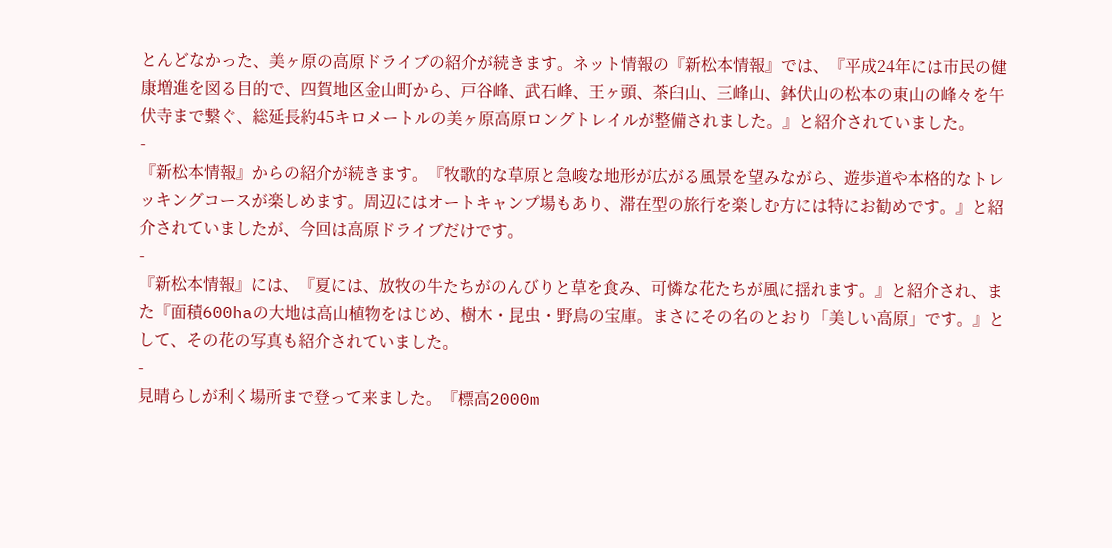とんどなかった、美ヶ原の高原ドライブの紹介が続きます。ネット情報の『新松本情報』では、『平成24年には市民の健康増進を図る目的で、四賀地区金山町から、戸谷峰、武石峰、王ヶ頭、茶臼山、三峰山、鉢伏山の松本の東山の峰々を午伏寺まで繋ぐ、総延長約45キロメートルの美ヶ原高原ロングトレイルが整備されました。』と紹介されていました。
-
『新松本情報』からの紹介が続きます。『牧歌的な草原と急峻な地形が広がる風景を望みながら、遊歩道や本格的なトレッキングコースが楽しめます。周辺にはオートキャンプ場もあり、滞在型の旅行を楽しむ方には特にお勧めです。』と紹介されていましたが、今回は高原ドライブだけです。
-
『新松本情報』には、『夏には、放牧の牛たちがのんびりと草を食み、可憐な花たちが風に揺れます。』と紹介され、また『面積600haの大地は高山植物をはじめ、樹木・昆虫・野鳥の宝庫。まさにその名のとおり「美しい高原」です。』として、その花の写真も紹介されていました。
-
見晴らしが利く場所まで登って来ました。『標高2000m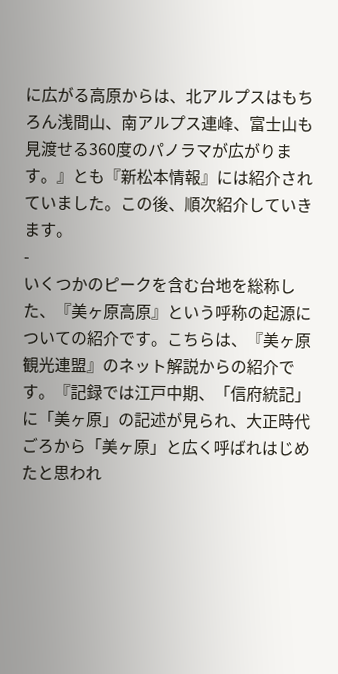に広がる高原からは、北アルプスはもちろん浅間山、南アルプス連峰、富士山も見渡せる360度のパノラマが広がります。』とも『新松本情報』には紹介されていました。この後、順次紹介していきます。
-
いくつかのピークを含む台地を総称した、『美ヶ原高原』という呼称の起源についての紹介です。こちらは、『美ヶ原観光連盟』のネット解説からの紹介です。『記録では江戸中期、「信府統記」に「美ヶ原」の記述が見られ、大正時代ごろから「美ヶ原」と広く呼ばれはじめたと思われ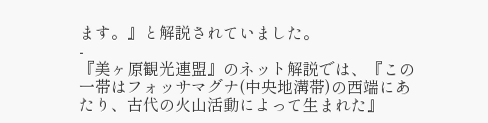ます。』と解説されていました。
-
『美ヶ原観光連盟』のネット解説では、『この一帯はフォッサマグナ(中央地溝帯)の西端にあたり、古代の火山活動によって生まれた』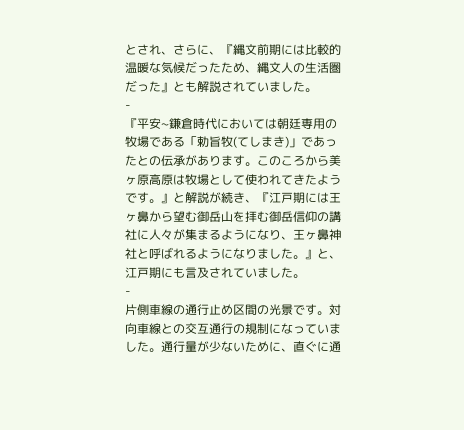とされ、さらに、『縄文前期には比較的温暖な気候だったため、縄文人の生活圏だった』とも解説されていました。
-
『平安~鎌倉時代においては朝廷専用の牧場である「勅旨牧(てしまき)」であったとの伝承があります。このころから美ヶ原高原は牧場として使われてきたようです。』と解説が続き、『江戸期には王ヶ鼻から望む御岳山を拝む御岳信仰の講社に人々が集まるようになり、王ヶ鼻神社と呼ばれるようになりました。』と、江戸期にも言及されていました。
-
片側車線の通行止め区間の光景です。対向車線との交互通行の規制になっていました。通行量が少ないために、直ぐに通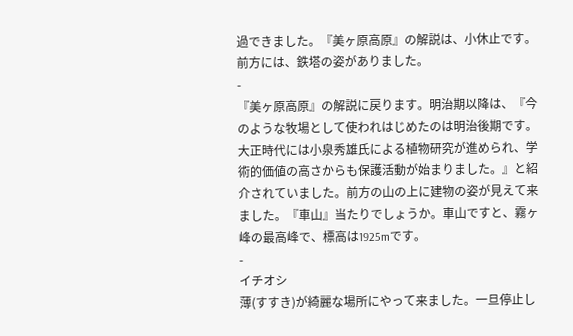過できました。『美ヶ原高原』の解説は、小休止です。前方には、鉄塔の姿がありました。
-
『美ヶ原高原』の解説に戻ります。明治期以降は、『今のような牧場として使われはじめたのは明治後期です。大正時代には小泉秀雄氏による植物研究が進められ、学術的価値の高さからも保護活動が始まりました。』と紹介されていました。前方の山の上に建物の姿が見えて来ました。『車山』当たりでしょうか。車山ですと、霧ヶ峰の最高峰で、標高は1925mです。
-
イチオシ
薄(すすき)が綺麗な場所にやって来ました。一旦停止し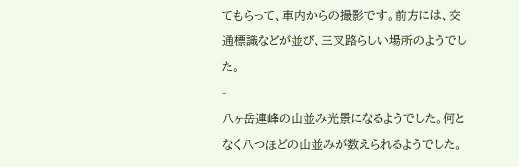てもらって、車内からの撮影です。前方には、交通標識などが並び、三叉路らしい場所のようでした。
-
八ヶ岳連峰の山並み光景になるようでした。何となく八つほどの山並みが数えられるようでした。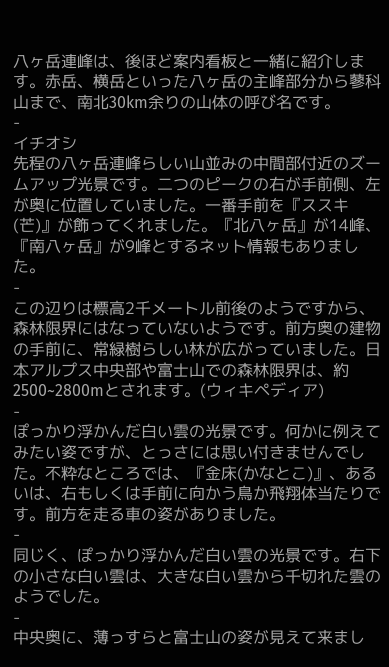八ヶ岳連峰は、後ほど案内看板と一緒に紹介します。赤岳、横岳といった八ヶ岳の主峰部分から蓼科山まで、南北30km余りの山体の呼び名です。
-
イチオシ
先程の八ヶ岳連峰らしい山並みの中間部付近のズームアップ光景です。二つのピークの右が手前側、左が奥に位置していました。一番手前を『ススキ(芒)』が飾ってくれました。『北八ヶ岳』が14峰、『南八ヶ岳』が9峰とするネット情報もありました。
-
この辺りは標高2千メートル前後のようですから、森林限界にはなっていないようです。前方奥の建物の手前に、常緑樹らしい林が広がっていました。日本アルプス中央部や富士山での森林限界は、約2500~2800mとされます。(ウィキペディア)
-
ぽっかり浮かんだ白い雲の光景です。何かに例えてみたい姿ですが、とっさには思い付きませんでした。不粋なところでは、『金床(かなとこ)』、あるいは、右もしくは手前に向かう鳥か飛翔体当たりです。前方を走る車の姿がありました。
-
同じく、ぽっかり浮かんだ白い雲の光景です。右下の小さな白い雲は、大きな白い雲から千切れた雲のようでした。
-
中央奥に、薄っすらと富士山の姿が見えて来まし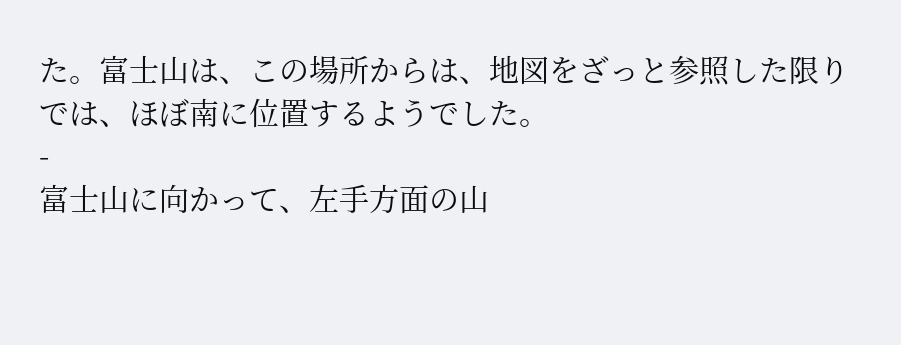た。富士山は、この場所からは、地図をざっと参照した限りでは、ほぼ南に位置するようでした。
-
富士山に向かって、左手方面の山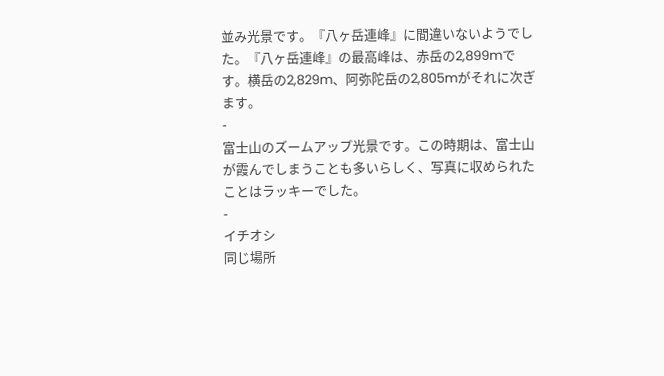並み光景です。『八ヶ岳連峰』に間違いないようでした。『八ヶ岳連峰』の最高峰は、赤岳の2,899mです。横岳の2,829m、阿弥陀岳の2,805mがそれに次ぎます。
-
富士山のズームアップ光景です。この時期は、富士山が霞んでしまうことも多いらしく、写真に収められたことはラッキーでした。
-
イチオシ
同じ場所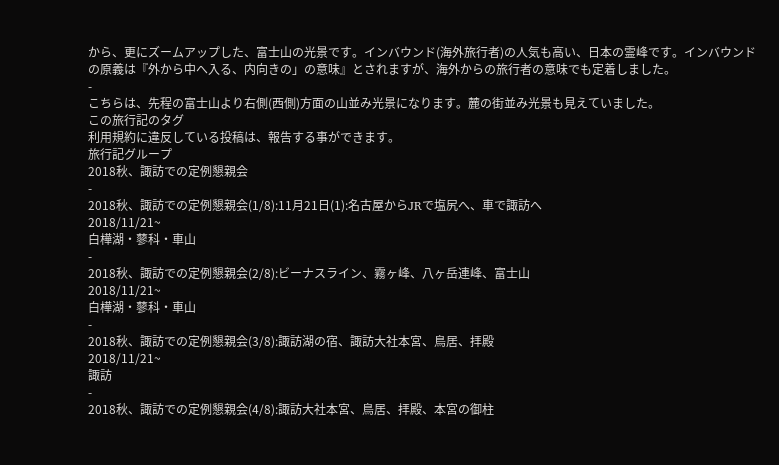から、更にズームアップした、富士山の光景です。インバウンド(海外旅行者)の人気も高い、日本の霊峰です。インバウンドの原義は『外から中へ入る、内向きの」の意味』とされますが、海外からの旅行者の意味でも定着しました。
-
こちらは、先程の富士山より右側(西側)方面の山並み光景になります。麓の街並み光景も見えていました。
この旅行記のタグ
利用規約に違反している投稿は、報告する事ができます。
旅行記グループ
2018秋、諏訪での定例懇親会
-
2018秋、諏訪での定例懇親会(1/8):11月21日(1):名古屋からJRで塩尻へ、車で諏訪へ
2018/11/21~
白樺湖・蓼科・車山
-
2018秋、諏訪での定例懇親会(2/8):ビーナスライン、霧ヶ峰、八ヶ岳連峰、富士山
2018/11/21~
白樺湖・蓼科・車山
-
2018秋、諏訪での定例懇親会(3/8):諏訪湖の宿、諏訪大社本宮、鳥居、拝殿
2018/11/21~
諏訪
-
2018秋、諏訪での定例懇親会(4/8):諏訪大社本宮、鳥居、拝殿、本宮の御柱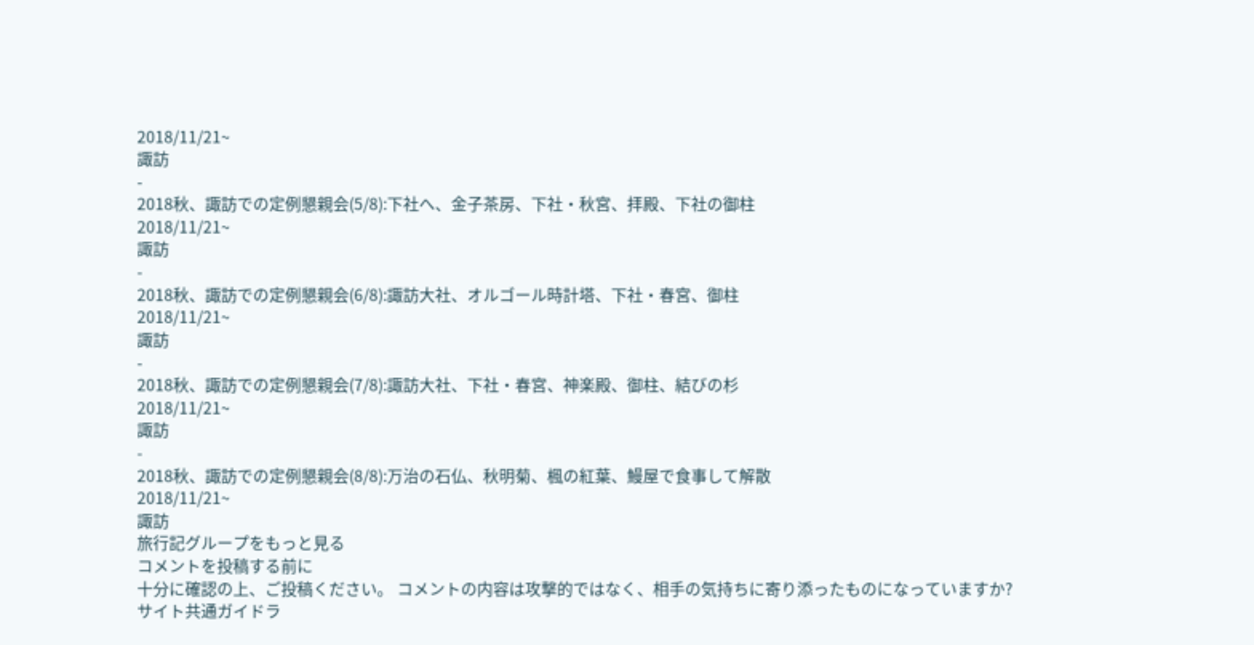2018/11/21~
諏訪
-
2018秋、諏訪での定例懇親会(5/8):下社へ、金子茶房、下社・秋宮、拝殿、下社の御柱
2018/11/21~
諏訪
-
2018秋、諏訪での定例懇親会(6/8):諏訪大社、オルゴール時計塔、下社・春宮、御柱
2018/11/21~
諏訪
-
2018秋、諏訪での定例懇親会(7/8):諏訪大社、下社・春宮、神楽殿、御柱、結びの杉
2018/11/21~
諏訪
-
2018秋、諏訪での定例懇親会(8/8):万治の石仏、秋明菊、楓の紅葉、鰻屋で食事して解散
2018/11/21~
諏訪
旅行記グループをもっと見る
コメントを投稿する前に
十分に確認の上、ご投稿ください。 コメントの内容は攻撃的ではなく、相手の気持ちに寄り添ったものになっていますか?
サイト共通ガイドラ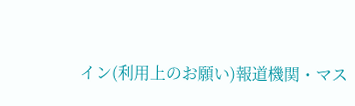イン(利用上のお願い)報道機関・マス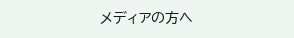メディアの方へ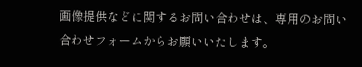画像提供などに関するお問い合わせは、専用のお問い合わせフォームからお願いいたします。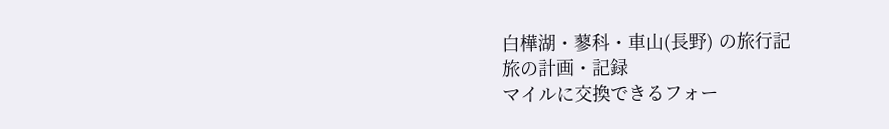白樺湖・蓼科・車山(長野) の旅行記
旅の計画・記録
マイルに交換できるフォー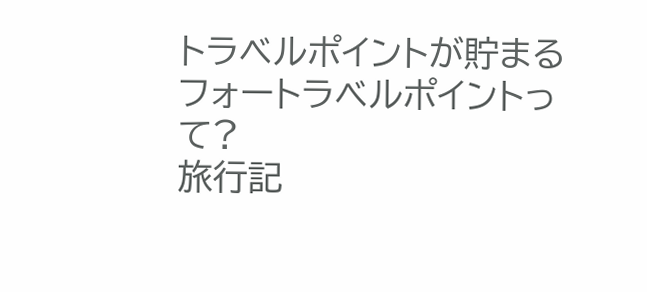トラベルポイントが貯まる
フォートラベルポイントって?
旅行記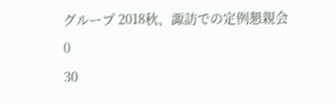グループ 2018秋、諏訪での定例懇親会
0
30